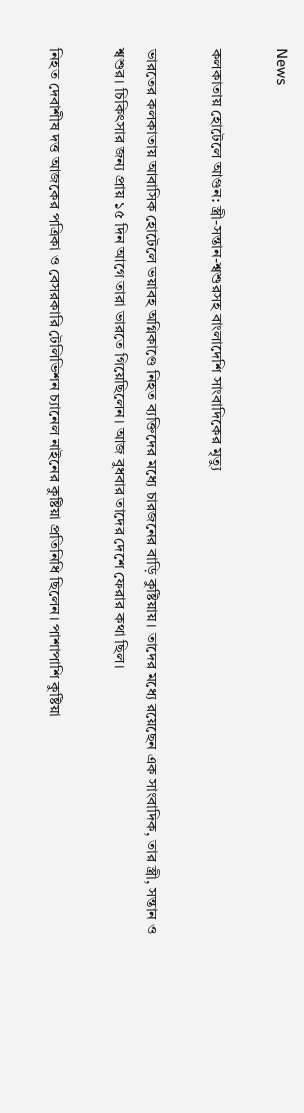News

কলকাতায় হোটেলে আগুন: স্ত্রী-সন্তান-শ্বশুরসহ বাংলাদেশি সাংবাদিকের মৃত্যু

ভারতের কলকাতায় আবাসিক হোটেলে ভয়াবহ অগ্নিকাণ্ডে নিহত ব্যক্তিদের মধ্যে চারজনের বাড়ি কুষ্টিয়ায়। তাদের মধ্যে রয়েছেন এক সাংবাদিক, তার স্ত্রী, সন্তান ও শ্বশুর। চিকিৎসার জন্য প্রায় ১৫ দিন আগে তারা ভারতে গিয়েছিলেন। আজ বুধবার তাদের দেশে ফেরার কথা ছিল।

নিহত দেবাশীষ দত্ত আজকের পত্রিকা ও বেসরকারি টেলিভিশন চ্যানেল নাইনের কুষ্টিয়া প্রতিনিধি ছিলেন। পাশাপাশি কুষ্টিয়া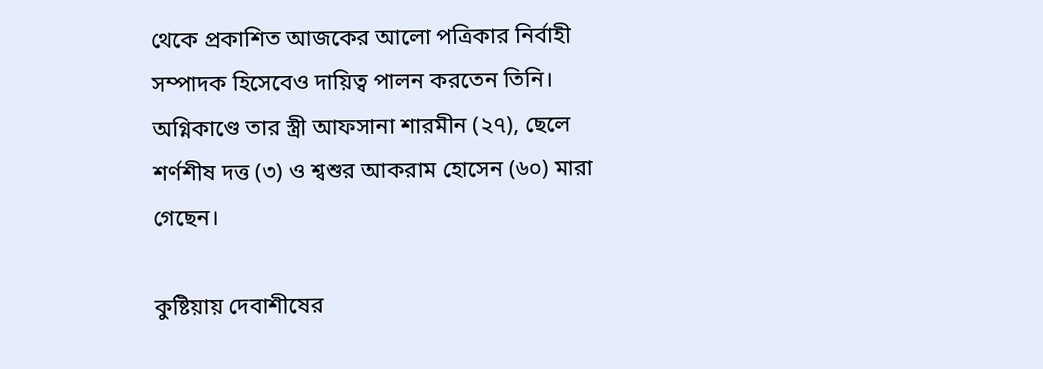থেকে প্রকাশিত আজকের আলো পত্রিকার নির্বাহী সম্পাদক হিসেবেও দায়িত্ব পালন করতেন তিনি। অগ্নিকাণ্ডে তার স্ত্রী আফসানা শারমীন (২৭), ছেলে শর্ণশীষ দত্ত (৩) ও শ্বশুর আকরাম হোসেন (৬০) মারা গেছেন।

কুষ্টিয়ায় দেবাশীষের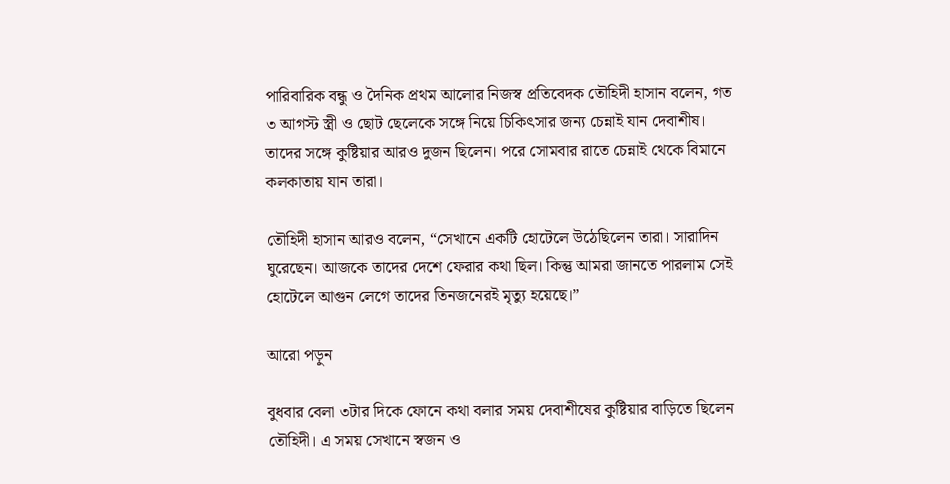পারিবারিক বন্ধু ও দৈনিক প্রথম আলোর নিজস্ব প্রতিবেদক তৌহিদী হাসান বলেন, গত ৩ আগস্ট স্ত্রী ও ছোট ছেলেকে সঙ্গে নিয়ে চিকিৎসার জন্য চেন্নাই যান দেবাশীষ। তাদের সঙ্গে কুষ্টিয়ার আরও দুজন ছিলেন। পরে সোমবার রাতে চেন্নাই থেকে বিমানে কলকাতায় যান তারা।

তৌহিদী হাসান আরও বলেন, “সেখানে একটি হোটেলে উঠেছিলেন তারা। সারাদিন ঘুরেছেন। আজকে তাদের দেশে ফেরার কথা ছিল। কিন্তু আমরা জানতে পারলাম সেই হোটেলে আগুন লেগে তাদের তিনজনেরই মৃত্যু হয়েছে।”

আরো পড়ুন

বুধবার বেলা ৩টার দিকে ফোনে কথা বলার সময় দেবাশীষের কুষ্টিয়ার বাড়িতে ছিলেন তৌহিদী। এ সময় সেখানে স্বজন ও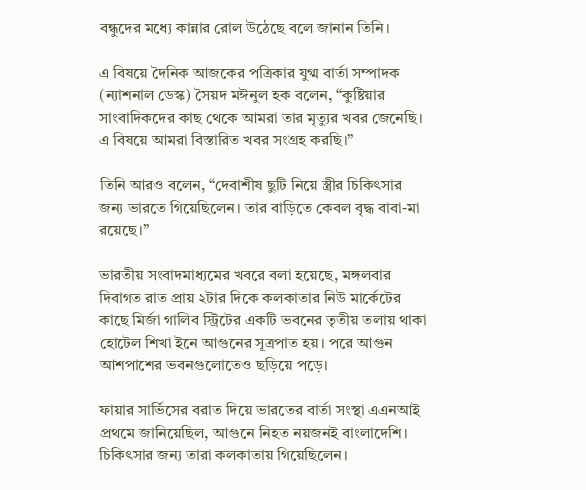বন্ধুদের মধ্যে কান্নার রোল উঠেছে বলে জানান তিনি।

এ বিষয়ে দৈনিক আজকের পত্রিকার যুগ্ম বার্তা সম্পাদক (ন্যাশনাল ডেস্ক) সৈয়দ মঈনুল হক বলেন, “কুষ্টিয়ার সাংবাদিকদের কাছ থেকে আমরা তার মৃত্যুর খবর জেনেছি। এ বিষয়ে আমরা বিস্তারিত খবর সংগ্রহ করছি।”

তিনি আরও বলেন, “দেবাশীষ ছুটি নিয়ে স্ত্রীর চিকিৎসার জন্য ভারতে গিয়েছিলেন। তার বাড়িতে কেবল বৃদ্ধ বাবা-মা রয়েছে।”

ভারতীয় সংবাদমাধ্যমের খবরে বলা হয়েছে, মঙ্গলবার দিবাগত রাত প্রায় ২টার দিকে কলকাতার নিউ মার্কেটের কাছে মির্জা গালিব স্ট্রিটের একটি ভবনের তৃতীয় তলায় থাকা হোটেল শিখা ইনে আগুনের সূত্রপাত হয়। পরে আগুন আশপাশের ভবনগুলোতেও ছড়িয়ে পড়ে।

ফায়ার সার্ভিসের বরাত দিয়ে ভারতের বার্তা সংস্থা এএনআই প্রথমে জানিয়েছিল, আগুনে নিহত নয়জনই বাংলাদেশি। চিকিৎসার জন্য তারা কলকাতায় গিয়েছিলেন।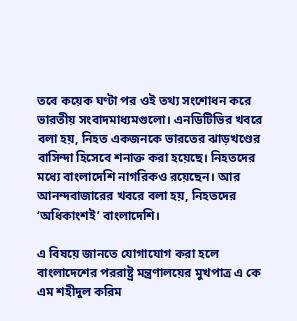তবে কয়েক ঘণ্টা পর ওই তথ্য সংশোধন করে ভারতীয় সংবাদমাধ্যমগুলো। এনডিটিভির খবরে বলা হয়, নিহত একজনকে ভারতের ঝাড়খণ্ডের বাসিন্দা হিসেবে শনাক্ত করা হয়েছে। নিহতদের মধ্যে বাংলাদেশি নাগরিকও রয়েছেন। আর আনন্দবাজারের খবরে বলা হয়, নিহতদের ‘অধিকাংশই’ বাংলাদেশি।

এ বিষয়ে জানতে যোগাযোগ করা হলে বাংলাদেশের পররাষ্ট্র মন্ত্রণালয়ের মুখপাত্র এ কে এম শহীদুল করিম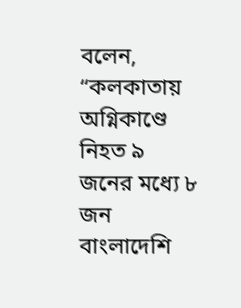বলেন, “কলকাতায় অগ্নিকাণ্ডে নিহত ৯ জনের মধ্যে ৮ জন বাংলাদেশি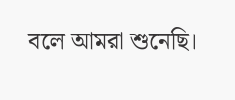বলে আমরা শুনেছি।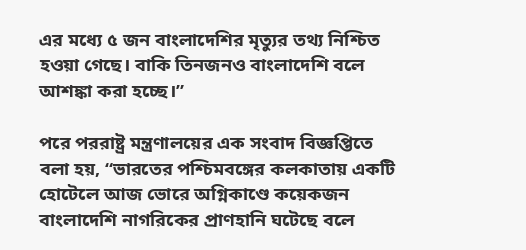এর মধ্যে ৫ জন বাংলাদেশির মৃত্যুর তথ্য নিশ্চিত হওয়া গেছে। বাকি তিনজনও বাংলাদেশি বলে আশঙ্কা করা হচ্ছে।”

পরে পররাষ্ট্র মন্ত্রণালয়ের এক সংবাদ বিজ্ঞপ্তিতে বলা হয়, “ভারতের পশ্চিমবঙ্গের কলকাতায় একটি হোটেলে আজ ভোরে অগ্নিকাণ্ডে কয়েকজন বাংলাদেশি নাগরিকের প্রাণহানি ঘটেছে বলে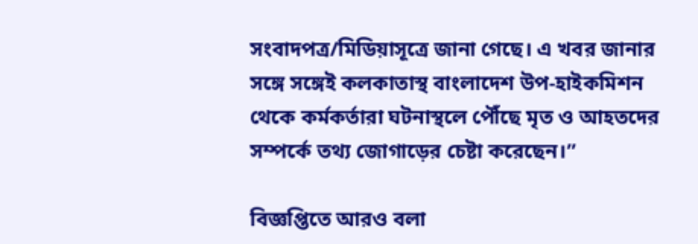সংবাদপত্র/মিডিয়াসূত্রে জানা গেছে। এ খবর জানার সঙ্গে সঙ্গেই কলকাতাস্থ বাংলাদেশ উপ-হাইকমিশন থেকে কর্মকর্তারা ঘটনাস্থলে পৌঁছে মৃত ও আহতদের সম্পর্কে তথ্য জোগাড়ের চেষ্টা করেছেন।”

বিজ্ঞপ্তিতে আরও বলা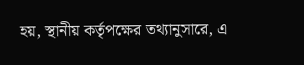হয়, স্থানীয় কর্তৃপক্ষের তথ্যানুসারে, এ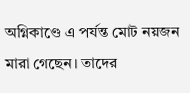অগ্নিকাণ্ডে এ পর্যন্ত মোট নয়জন মারা গেছেন। তাদের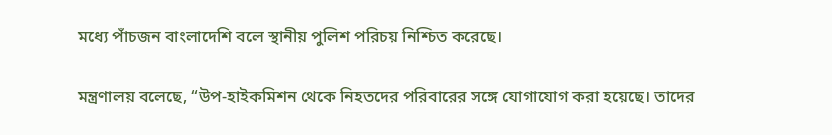মধ্যে পাঁচজন বাংলাদেশি বলে স্থানীয় পুলিশ পরিচয় নিশ্চিত করেছে।

মন্ত্রণালয় বলেছে, “উপ-হাইকমিশন থেকে নিহতদের পরিবারের সঙ্গে যোগাযোগ করা হয়েছে। তাদের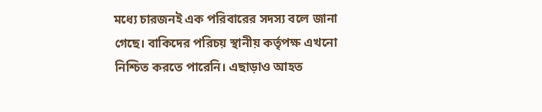মধ্যে চারজনই এক পরিবারের সদস্য বলে জানা গেছে। বাকিদের পরিচয় স্থানীয় কর্তৃপক্ষ এখনো নিশ্চিত করতে পারেনি। এছাড়াও আহত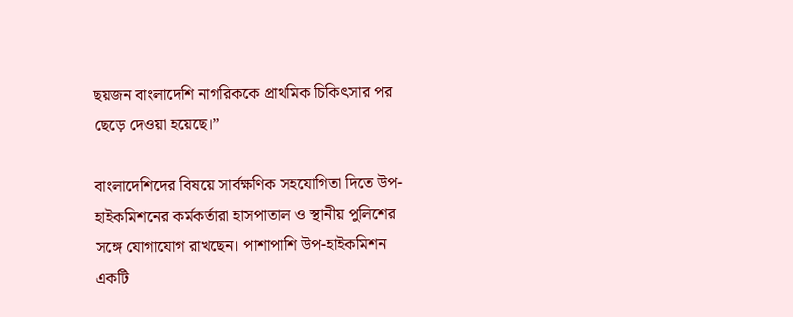ছয়জন বাংলাদেশি নাগরিককে প্রাথমিক চিকিৎসার পর ছেড়ে দেওয়া হয়েছে।”

বাংলাদেশিদের বিষয়ে সার্বক্ষণিক সহযোগিতা দিতে উপ-হাইকমিশনের কর্মকর্তারা হাসপাতাল ও স্থানীয় পুলিশের সঙ্গে যোগাযোগ রাখছেন। পাশাপাশি উপ-হাইকমিশন একটি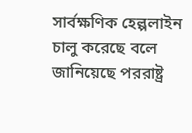সার্বক্ষণিক হেল্পলাইন চালু করেছে বলে জানিয়েছে পররাষ্ট্র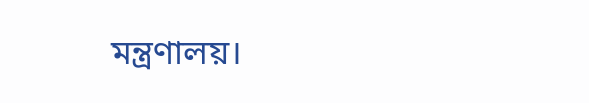মন্ত্রণালয়।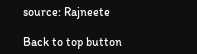source: Rajneete

Back to top button